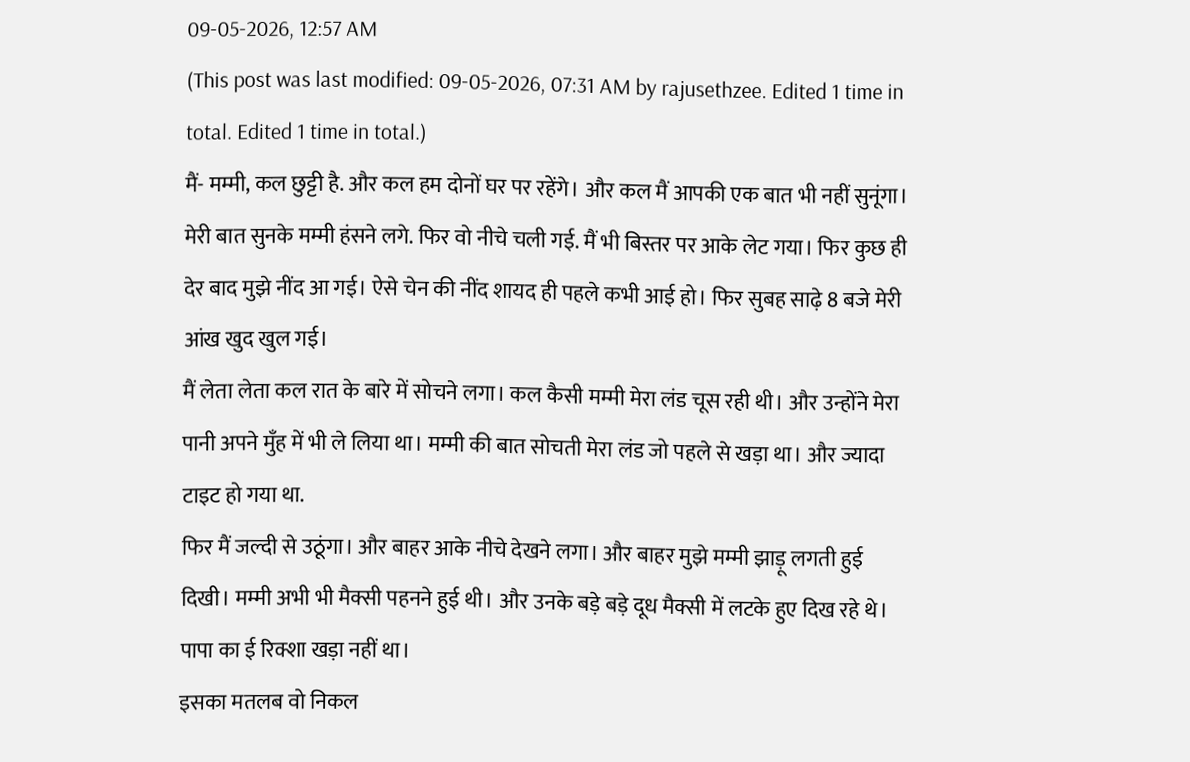09-05-2026, 12:57 AM
(This post was last modified: 09-05-2026, 07:31 AM by rajusethzee. Edited 1 time in total. Edited 1 time in total.)
मैं- मम्मी, कल छुट्टी है. और कल हम दोनों घर पर रहेंगे। और कल मैं आपकी एक बात भी नहीं सुनूंगा।
मेरी बात सुनके मम्मी हंसने लगे. फिर वो नीचे चली गई. मैं भी बिस्तर पर आके लेट गया। फिर कुछ ही देर बाद मुझे नींद आ गई। ऐसे चेन की नींद शायद ही पहले कभी आई हो। फिर सुबह साढ़े 8 बजे मेरी आंख खुद खुल गई।
मैं लेता लेता कल रात के बारे में सोचने लगा। कल कैसी मम्मी मेरा लंड चूस रही थी। और उन्होंने मेरा पानी अपने मुँह में भी ले लिया था। मम्मी की बात सोचती मेरा लंड जो पहले से खड़ा था। और ज्यादा टाइट हो गया था.
फिर मैं जल्दी से उठूंगा। और बाहर आके नीचे देखने लगा। और बाहर मुझे मम्मी झाड़ू लगती हुई दिखी। मम्मी अभी भी मैक्सी पहनने हुई थी। और उनके बड़े बड़े दूध मैक्सी में लटके हुए दिख रहे थे। पापा का ई रिक्शा खड़ा नहीं था।
इसका मतलब वो निकल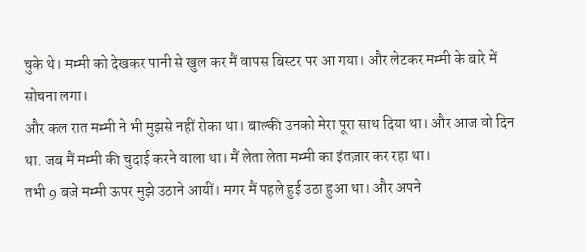चुके थे। मम्मी को देखकर पानी से खुल कर मैं वापस बिस्टर पर आ गया। और लेटकर मम्मी के बारे में सोचना लगा।
और कल रात मम्मी ने भी मुझसे नहीं रोका था। बाल्की उनको मेरा पूरा साथ दिया था। और आज वो दिन था. जब मैं मम्मी की चुदाई करने वाला था। मैं लेता लेता मम्मी का इंतज़ार कर रहा था।
तभी 9 बजे मम्मी ऊपर मुझे उठाने आयीं। मगर मैं पहले हुई उठा हुआ था। और अपने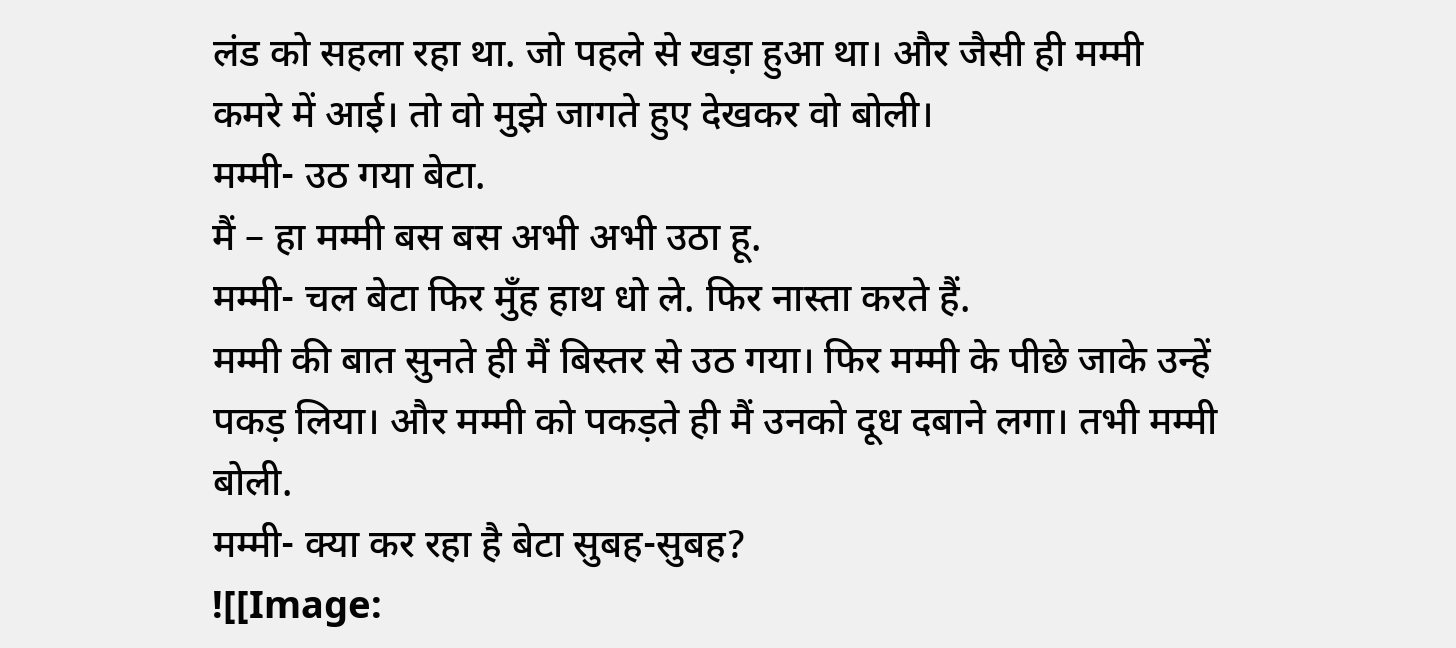लंड को सहला रहा था. जो पहले से खड़ा हुआ था। और जैसी ही मम्मी कमरे में आई। तो वो मुझे जागते हुए देखकर वो बोली।
मम्मी- उठ गया बेटा.
मैं – हा मम्मी बस बस अभी अभी उठा हू.
मम्मी- चल बेटा फिर मुँह हाथ धो ले. फिर नास्ता करते हैं.
मम्मी की बात सुनते ही मैं बिस्तर से उठ गया। फिर मम्मी के पीछे जाके उन्हें पकड़ लिया। और मम्मी को पकड़ते ही मैं उनको दूध दबाने लगा। तभी मम्मी बोली.
मम्मी- क्या कर रहा है बेटा सुबह-सुबह?
![[Image: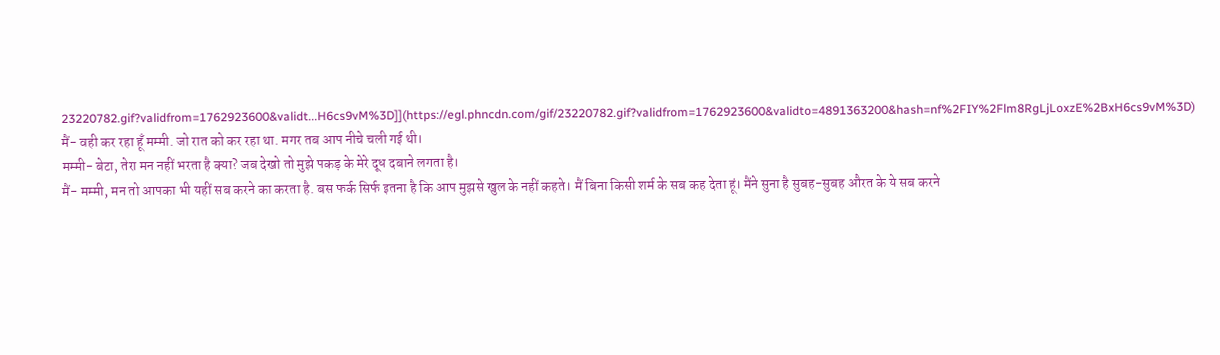23220782.gif?validfrom=1762923600&validt...H6cs9vM%3D]](https://egl.phncdn.com/gif/23220782.gif?validfrom=1762923600&validto=4891363200&hash=nf%2FIY%2Flm8RgLjLoxzE%2BxH6cs9vM%3D)
मैं- वही कर रहा हूँ मम्मी. जो रात को कर रहा था. मगर तब आप नीचे चली गई थी।
मम्मी- बेटा, तेरा मन नहीं भरता है क्या? जब देखो तो मुझे पकड़ के मेरे दूध दबाने लगता है।
मैं- मम्मी, मन तो आपका भी यहीं सब करने का करता है. बस फर्क सिर्फ इतना है कि आप मुझसे खुल के नहीं कहते। मैं बिना किसी शर्म के सब कह देता हूं। मैंने सुना है सुबह-सुबह औरत के ये सब करने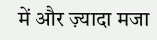में और ज़्यादा मजा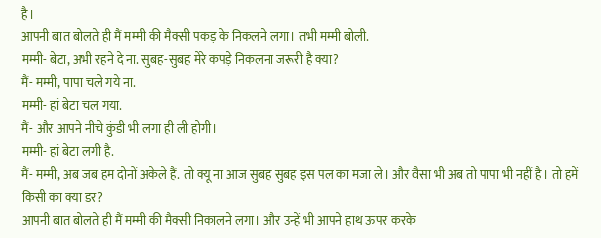है।
आपनी बात बोलते ही मैं मम्मी की मैक्सी पकड़ के निकलने लगा। तभी मम्मी बोली.
मम्मी- बेटा, अभी रहने दे ना. सुबह-सुबह मेरे कपड़े निकलना जरूरी है क्या?
मैं- मम्मी, पापा चले गये ना.
मम्मी- हां बेटा चल गया.
मैं- और आपने नीचे कुंडी भी लगा ही ली होगी।
मम्मी- हां बेटा लगी है.
मैं- मम्मी, अब जब हम दोनों अकेले हैं. तो क्यू ना आज सुबह सुबह इस पल का मजा ले। और वैसा भी अब तो पापा भी नहीं है। तो हमें किसी का क्या डर?
आपनी बात बोलते ही मैं मम्मी की मैक्सी निकालने लगा। और उन्हें भी आपने हाथ ऊपर करके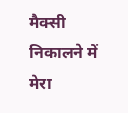मैक्सी निकालने में मेरा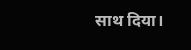साथ दिया।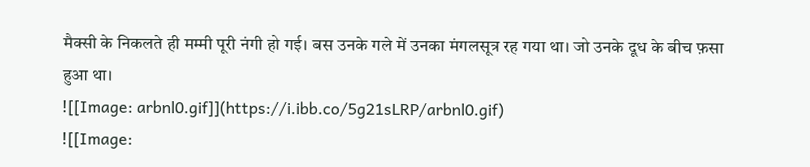मैक्सी के निकलते ही मम्मी पूरी नंगी हो गई। बस उनके गले में उनका मंगलसूत्र रह गया था। जो उनके दूध के बीच फ़सा हुआ था।
![[Image: arbnl0.gif]](https://i.ibb.co/5g21sLRP/arbnl0.gif)
![[Image: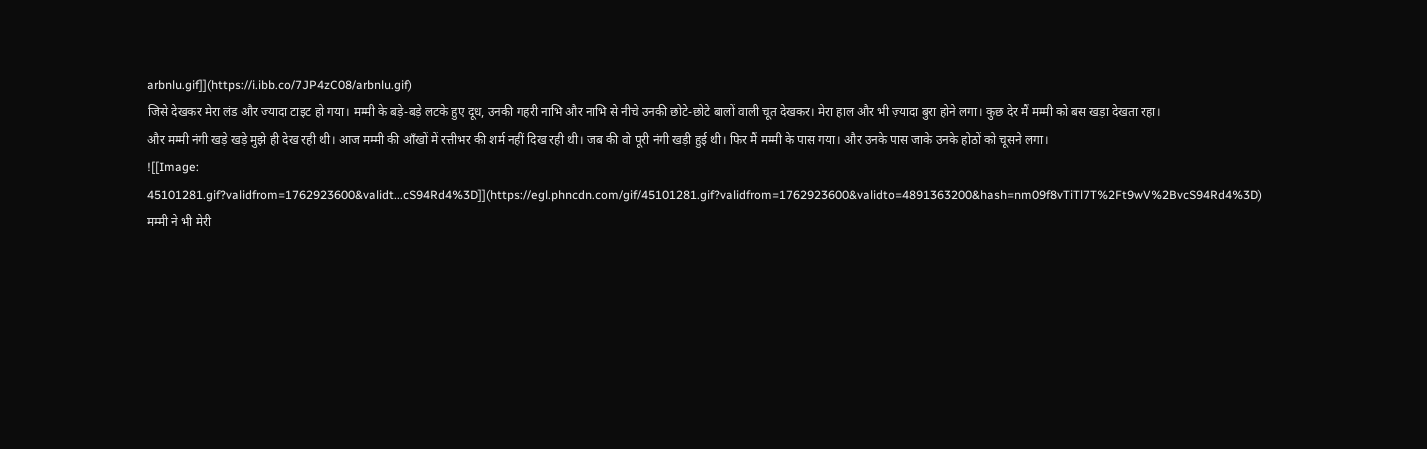arbnlu.gif]](https://i.ibb.co/7JP4zC08/arbnlu.gif)
जिसे देखकर मेरा लंड और ज्यादा टाइट हो गया। मम्मी के बड़े-बड़े लटके हुए दूध, उनकी गहरी नाभि और नाभि से नीचे उनकी छोटे-छोटे बालों वाली चूत देखकर। मेरा हाल और भी ज़्यादा बुरा होने लगा। कुछ देर मैं मम्मी को बस खड़ा देखता रहा।
और मम्मी नंगी खड़े खड़े मुझे ही देख रही थी। आज मम्मी की आँखों में रत्तीभर की शर्म नहीं दिख रही थी। जब की वो पूरी नंगी खड़ी हुई थी। फिर मैं मम्मी के पास गया। और उनके पास जाके उनके होठों को चूसने लगा।
![[Image: 45101281.gif?validfrom=1762923600&validt...cS94Rd4%3D]](https://egl.phncdn.com/gif/45101281.gif?validfrom=1762923600&validto=4891363200&hash=nm09f8vTiTl7T%2Ft9wV%2BvcS94Rd4%3D)
मम्मी ने भी मेरी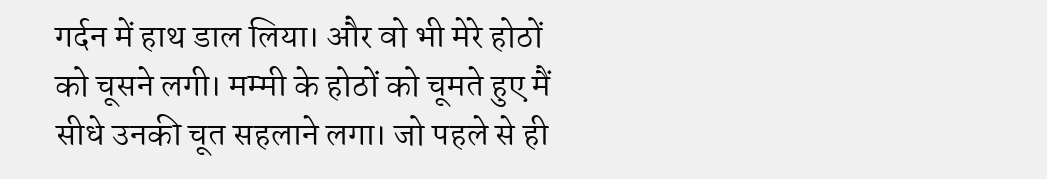गर्दन में हाथ डाल लिया। और वो भी मेरे होठों को चूसने लगी। मम्मी के होठों को चूमते हुए मैं सीधे उनकी चूत सहलाने लगा। जो पहले से ही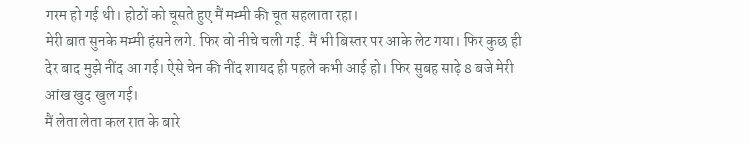गरम हो गई थी। होठों को चूसते हुए मैं मम्मी की चूत सहलाता रहा।
मेरी बात सुनके मम्मी हंसने लगे. फिर वो नीचे चली गई. मैं भी बिस्तर पर आके लेट गया। फिर कुछ ही देर बाद मुझे नींद आ गई। ऐसे चेन की नींद शायद ही पहले कभी आई हो। फिर सुबह साढ़े 8 बजे मेरी आंख खुद खुल गई।
मैं लेता लेता कल रात के बारे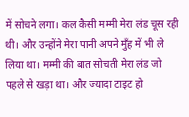में सोचने लगा। कल कैसी मम्मी मेरा लंड चूस रही थी। और उन्होंने मेरा पानी अपने मुँह में भी ले लिया था। मम्मी की बात सोचती मेरा लंड जो पहले से खड़ा था। और ज्यादा टाइट हो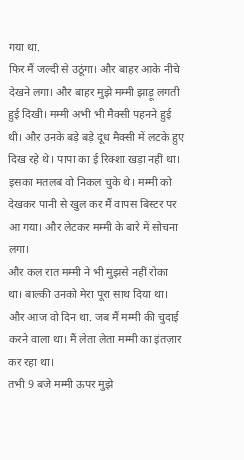गया था.
फिर मैं जल्दी से उठूंगा। और बाहर आके नीचे देखने लगा। और बाहर मुझे मम्मी झाड़ू लगती हुई दिखी। मम्मी अभी भी मैक्सी पहनने हुई थी। और उनके बड़े बड़े दूध मैक्सी में लटके हुए दिख रहे थे। पापा का ई रिक्शा खड़ा नहीं था।
इसका मतलब वो निकल चुके थे। मम्मी को देखकर पानी से खुल कर मैं वापस बिस्टर पर आ गया। और लेटकर मम्मी के बारे में सोचना लगा।
और कल रात मम्मी ने भी मुझसे नहीं रोका था। बाल्की उनको मेरा पूरा साथ दिया था। और आज वो दिन था. जब मैं मम्मी की चुदाई करने वाला था। मैं लेता लेता मम्मी का इंतज़ार कर रहा था।
तभी 9 बजे मम्मी ऊपर मुझे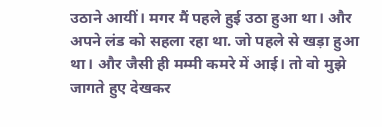उठाने आयीं। मगर मैं पहले हुई उठा हुआ था। और अपने लंड को सहला रहा था. जो पहले से खड़ा हुआ था। और जैसी ही मम्मी कमरे में आई। तो वो मुझे जागते हुए देखकर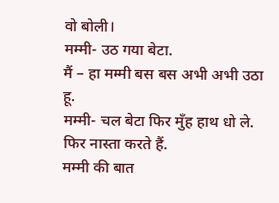वो बोली।
मम्मी- उठ गया बेटा.
मैं – हा मम्मी बस बस अभी अभी उठा हू.
मम्मी- चल बेटा फिर मुँह हाथ धो ले. फिर नास्ता करते हैं.
मम्मी की बात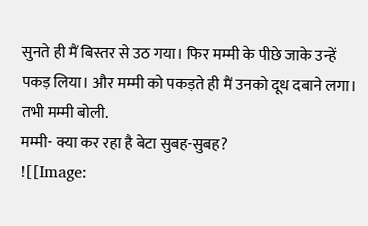सुनते ही मैं बिस्तर से उठ गया। फिर मम्मी के पीछे जाके उन्हें पकड़ लिया। और मम्मी को पकड़ते ही मैं उनको दूध दबाने लगा। तभी मम्मी बोली.
मम्मी- क्या कर रहा है बेटा सुबह-सुबह?
![[Image: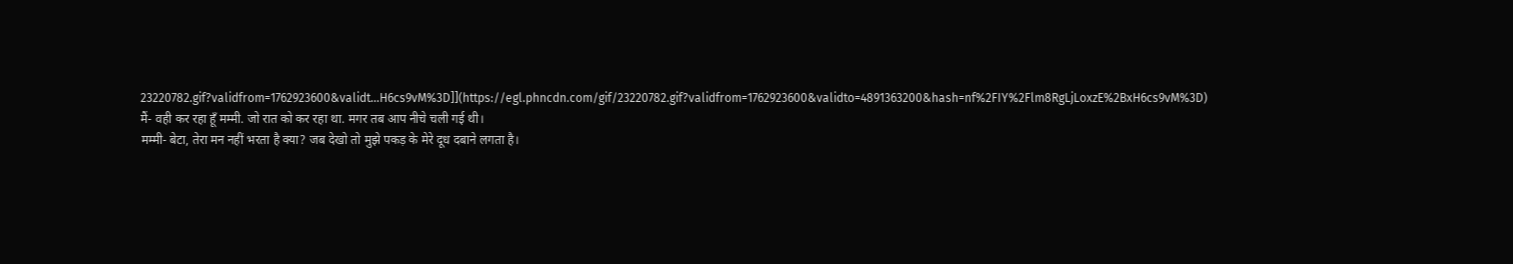23220782.gif?validfrom=1762923600&validt...H6cs9vM%3D]](https://egl.phncdn.com/gif/23220782.gif?validfrom=1762923600&validto=4891363200&hash=nf%2FIY%2Flm8RgLjLoxzE%2BxH6cs9vM%3D)
मैं- वही कर रहा हूँ मम्मी. जो रात को कर रहा था. मगर तब आप नीचे चली गई थी।
मम्मी- बेटा, तेरा मन नहीं भरता है क्या? जब देखो तो मुझे पकड़ के मेरे दूध दबाने लगता है।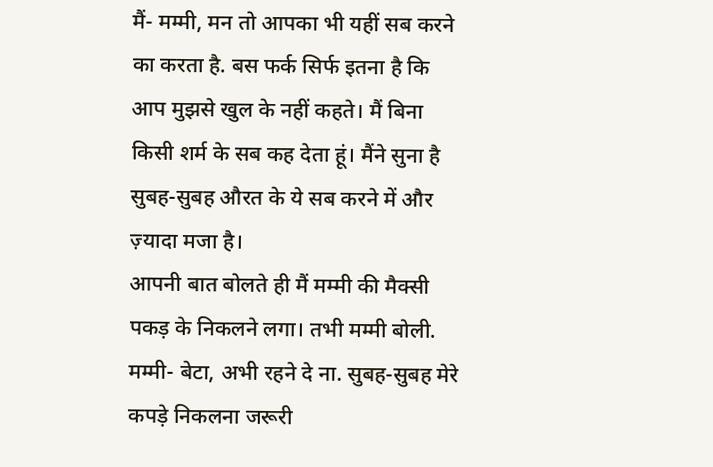मैं- मम्मी, मन तो आपका भी यहीं सब करने का करता है. बस फर्क सिर्फ इतना है कि आप मुझसे खुल के नहीं कहते। मैं बिना किसी शर्म के सब कह देता हूं। मैंने सुना है सुबह-सुबह औरत के ये सब करने में और ज़्यादा मजा है।
आपनी बात बोलते ही मैं मम्मी की मैक्सी पकड़ के निकलने लगा। तभी मम्मी बोली.
मम्मी- बेटा, अभी रहने दे ना. सुबह-सुबह मेरे कपड़े निकलना जरूरी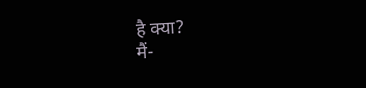है क्या?
मैं-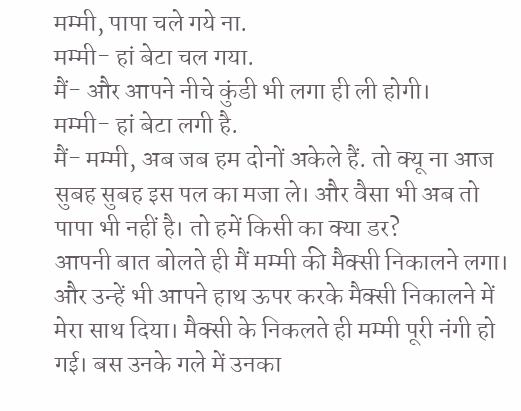मम्मी, पापा चले गये ना.
मम्मी- हां बेटा चल गया.
मैं- और आपने नीचे कुंडी भी लगा ही ली होगी।
मम्मी- हां बेटा लगी है.
मैं- मम्मी, अब जब हम दोनों अकेले हैं. तो क्यू ना आज सुबह सुबह इस पल का मजा ले। और वैसा भी अब तो पापा भी नहीं है। तो हमें किसी का क्या डर?
आपनी बात बोलते ही मैं मम्मी की मैक्सी निकालने लगा। और उन्हें भी आपने हाथ ऊपर करके मैक्सी निकालने में मेरा साथ दिया। मैक्सी के निकलते ही मम्मी पूरी नंगी हो गई। बस उनके गले में उनका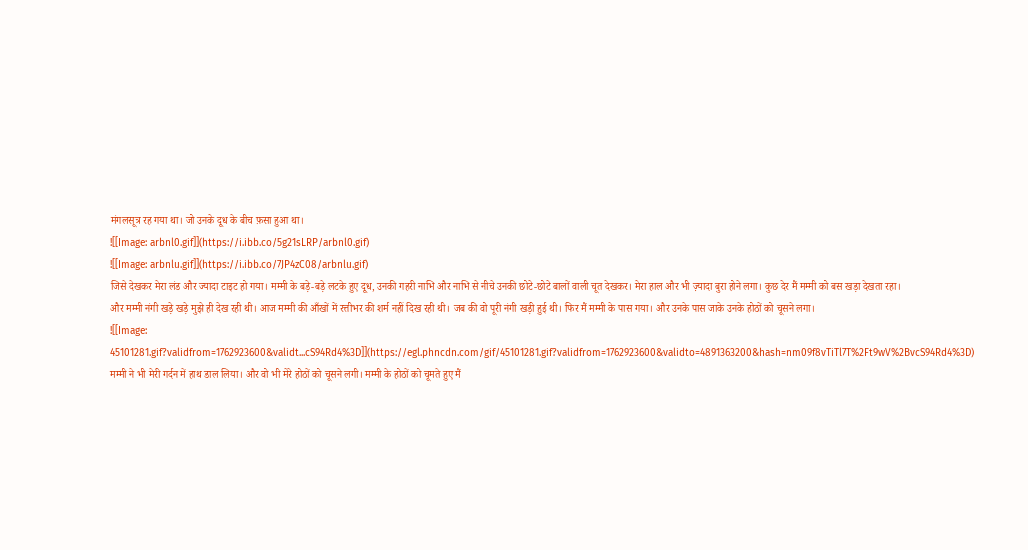मंगलसूत्र रह गया था। जो उनके दूध के बीच फ़सा हुआ था।
![[Image: arbnl0.gif]](https://i.ibb.co/5g21sLRP/arbnl0.gif)
![[Image: arbnlu.gif]](https://i.ibb.co/7JP4zC08/arbnlu.gif)
जिसे देखकर मेरा लंड और ज्यादा टाइट हो गया। मम्मी के बड़े-बड़े लटके हुए दूध, उनकी गहरी नाभि और नाभि से नीचे उनकी छोटे-छोटे बालों वाली चूत देखकर। मेरा हाल और भी ज़्यादा बुरा होने लगा। कुछ देर मैं मम्मी को बस खड़ा देखता रहा।
और मम्मी नंगी खड़े खड़े मुझे ही देख रही थी। आज मम्मी की आँखों में रत्तीभर की शर्म नहीं दिख रही थी। जब की वो पूरी नंगी खड़ी हुई थी। फिर मैं मम्मी के पास गया। और उनके पास जाके उनके होठों को चूसने लगा।
![[Image: 45101281.gif?validfrom=1762923600&validt...cS94Rd4%3D]](https://egl.phncdn.com/gif/45101281.gif?validfrom=1762923600&validto=4891363200&hash=nm09f8vTiTl7T%2Ft9wV%2BvcS94Rd4%3D)
मम्मी ने भी मेरी गर्दन में हाथ डाल लिया। और वो भी मेरे होठों को चूसने लगी। मम्मी के होठों को चूमते हुए मैं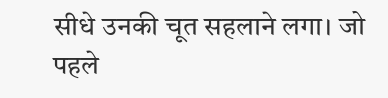सीधे उनकी चूत सहलाने लगा। जो पहले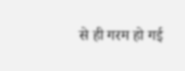से ही गरम हो गई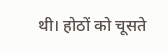थी। होठों को चूसते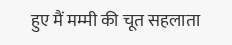हुए मैं मम्मी की चूत सहलाता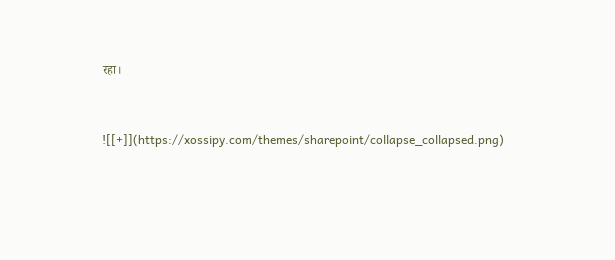रहा।


![[+]](https://xossipy.com/themes/sharepoint/collapse_collapsed.png)